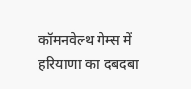कॉमनवेल्थ गेम्स में हरियाणा का दबदबा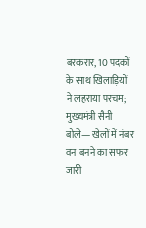बरकरार, 10 पदकों के साथ खिलाड़ियों ने लहराया परचम; मुख्यमंत्री सैनी बोले— खेलों में नंबर वन बनने का सफर जारी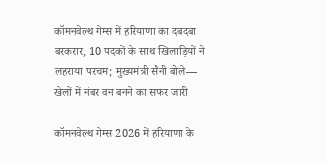कॉमनवेल्थ गेम्स में हरियाणा का दबदबा बरकरार, 10 पदकों के साथ खिलाड़ियों ने लहराया परचम; मुख्यमंत्री सैनी बोले— खेलों में नंबर वन बनने का सफर जारी

कॉमनवेल्थ गेम्स 2026 में हरियाणा के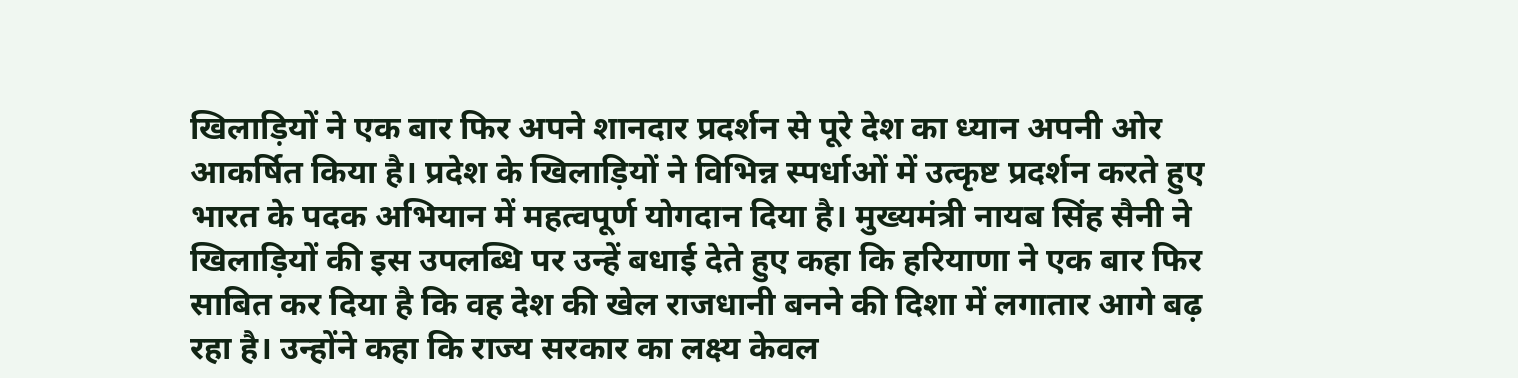खिलाड़ियों ने एक बार फिर अपने शानदार प्रदर्शन से पूरे देश का ध्यान अपनी ओर आकर्षित किया है। प्रदेश के खिलाड़ियों ने विभिन्न स्पर्धाओं में उत्कृष्ट प्रदर्शन करते हुए भारत के पदक अभियान में महत्वपूर्ण योगदान दिया है। मुख्यमंत्री नायब सिंह सैनी ने खिलाड़ियों की इस उपलब्धि पर उन्हें बधाई देते हुए कहा कि हरियाणा ने एक बार फिर साबित कर दिया है कि वह देश की खेल राजधानी बनने की दिशा में लगातार आगे बढ़ रहा है। उन्होंने कहा कि राज्य सरकार का लक्ष्य केवल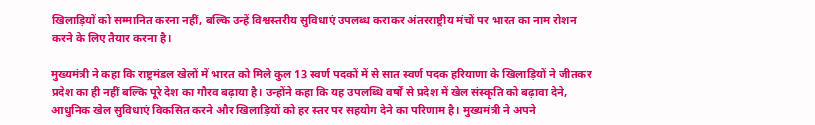खिलाड़ियों को सम्मानित करना नहीं, बल्कि उन्हें विश्वस्तरीय सुविधाएं उपलब्ध कराकर अंतरराष्ट्रीय मंचों पर भारत का नाम रोशन करने के लिए तैयार करना है।

मुख्यमंत्री ने कहा कि राष्ट्रमंडल खेलों में भारत को मिले कुल 13 स्वर्ण पदकों में से सात स्वर्ण पदक हरियाणा के खिलाड़ियों ने जीतकर प्रदेश का ही नहीं बल्कि पूरे देश का गौरव बढ़ाया है। उन्होंने कहा कि यह उपलब्धि वर्षों से प्रदेश में खेल संस्कृति को बढ़ावा देने, आधुनिक खेल सुविधाएं विकसित करने और खिलाड़ियों को हर स्तर पर सहयोग देने का परिणाम है। मुख्यमंत्री ने अपने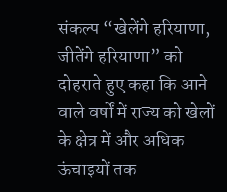संकल्प “खेलेंगे हरियाणा, जीतेंगे हरियाणा” को दोहराते हुए कहा कि आने वाले वर्षों में राज्य को खेलों के क्षेत्र में और अधिक ऊंचाइयों तक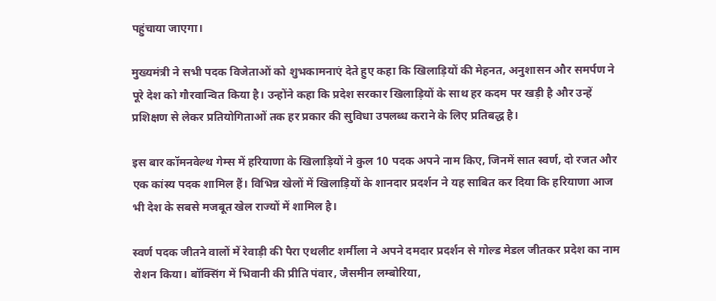पहुंचाया जाएगा।

मुख्यमंत्री ने सभी पदक विजेताओं को शुभकामनाएं देते हुए कहा कि खिलाड़ियों की मेहनत, अनुशासन और समर्पण ने पूरे देश को गौरवान्वित किया है। उन्होंने कहा कि प्रदेश सरकार खिलाड़ियों के साथ हर कदम पर खड़ी है और उन्हें प्रशिक्षण से लेकर प्रतियोगिताओं तक हर प्रकार की सुविधा उपलब्ध कराने के लिए प्रतिबद्ध है।

इस बार कॉमनवेल्थ गेम्स में हरियाणा के खिलाड़ियों ने कुल 10 पदक अपने नाम किए, जिनमें सात स्वर्ण, दो रजत और एक कांस्य पदक शामिल हैं। विभिन्न खेलों में खिलाड़ियों के शानदार प्रदर्शन ने यह साबित कर दिया कि हरियाणा आज भी देश के सबसे मजबूत खेल राज्यों में शामिल है।

स्वर्ण पदक जीतने वालों में रेवाड़ी की पैरा एथलीट शर्मीला ने अपने दमदार प्रदर्शन से गोल्ड मेडल जीतकर प्रदेश का नाम रोशन किया। बॉक्सिंग में भिवानी की प्रीति पंवार, जैसमीन लम्बोरिया,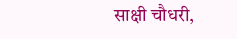साक्षी चौधरी,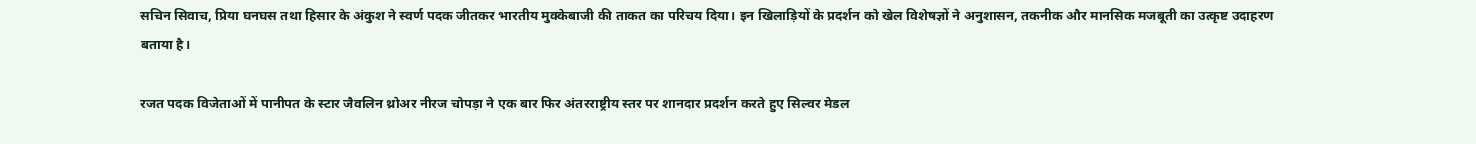सचिन सिवाच, प्रिया घनघस तथा हिसार के अंकुश ने स्वर्ण पदक जीतकर भारतीय मुक्केबाजी की ताकत का परिचय दिया। इन खिलाड़ियों के प्रदर्शन को खेल विशेषज्ञों ने अनुशासन, तकनीक और मानसिक मजबूती का उत्कृष्ट उदाहरण बताया है।

रजत पदक विजेताओं में पानीपत के स्टार जैवलिन थ्रोअर नीरज चोपड़ा ने एक बार फिर अंतरराष्ट्रीय स्तर पर शानदार प्रदर्शन करते हुए सिल्वर मेडल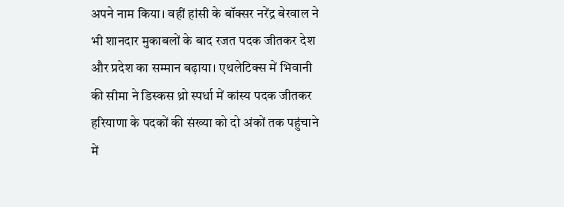अपने नाम किया। वहीं हांसी के बॉक्सर नरेंद्र बेरवाल ने भी शानदार मुकाबलों के बाद रजत पदक जीतकर देश और प्रदेश का सम्मान बढ़ाया। एथलेटिक्स में भिवानी की सीमा ने डिस्कस थ्रो स्पर्धा में कांस्य पदक जीतकर हरियाणा के पदकों की संख्या को दो अंकों तक पहुंचाने में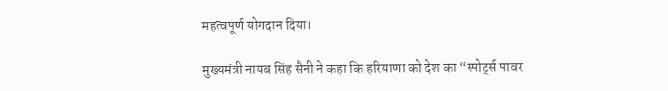महत्वपूर्ण योगदान दिया।

मुख्यमंत्री नायब सिंह सैनी ने कहा कि हरियाणा को देश का “स्पोर्ट्स पावर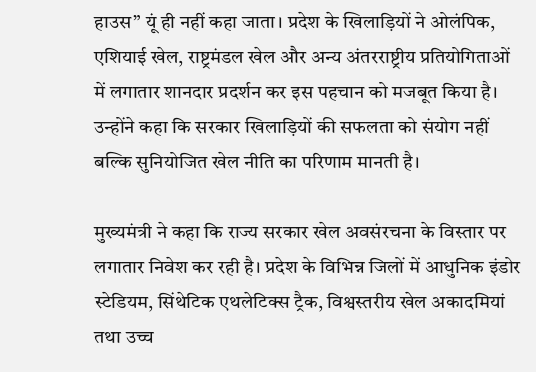हाउस” यूं ही नहीं कहा जाता। प्रदेश के खिलाड़ियों ने ओलंपिक, एशियाई खेल, राष्ट्रमंडल खेल और अन्य अंतरराष्ट्रीय प्रतियोगिताओं में लगातार शानदार प्रदर्शन कर इस पहचान को मजबूत किया है। उन्होंने कहा कि सरकार खिलाड़ियों की सफलता को संयोग नहीं बल्कि सुनियोजित खेल नीति का परिणाम मानती है।

मुख्यमंत्री ने कहा कि राज्य सरकार खेल अवसंरचना के विस्तार पर लगातार निवेश कर रही है। प्रदेश के विभिन्न जिलों में आधुनिक इंडोर स्टेडियम, सिंथेटिक एथलेटिक्स ट्रैक, विश्वस्तरीय खेल अकादमियां तथा उच्च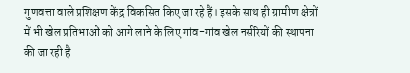गुणवत्ता वाले प्रशिक्षण केंद्र विकसित किए जा रहे हैं। इसके साथ ही ग्रामीण क्षेत्रों में भी खेल प्रतिभाओं को आगे लाने के लिए गांव-गांव खेल नर्सरियों की स्थापना की जा रही है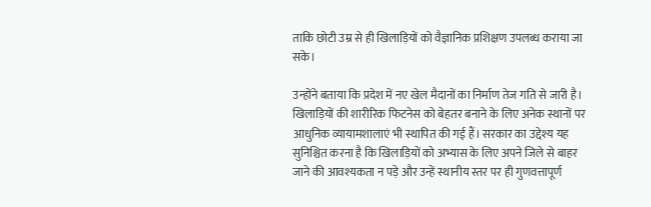ताकि छोटी उम्र से ही खिलाड़ियों को वैज्ञानिक प्रशिक्षण उपलब्ध कराया जा सके।

उन्होंने बताया कि प्रदेश में नए खेल मैदानों का निर्माण तेज गति से जारी है। खिलाड़ियों की शारीरिक फिटनेस को बेहतर बनाने के लिए अनेक स्थानों पर आधुनिक व्यायामशालाएं भी स्थापित की गई हैं। सरकार का उद्देश्य यह सुनिश्चित करना है कि खिलाड़ियों को अभ्यास के लिए अपने जिले से बाहर जाने की आवश्यकता न पड़े और उन्हें स्थानीय स्तर पर ही गुणवत्तापूर्ण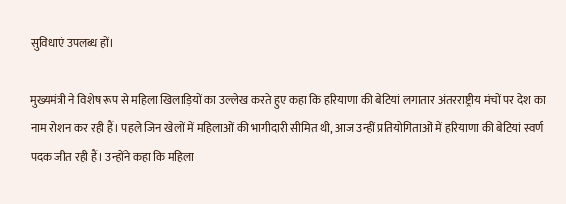सुविधाएं उपलब्ध हों।

मुख्यमंत्री ने विशेष रूप से महिला खिलाड़ियों का उल्लेख करते हुए कहा कि हरियाणा की बेटियां लगातार अंतरराष्ट्रीय मंचों पर देश का नाम रोशन कर रही हैं। पहले जिन खेलों में महिलाओं की भागीदारी सीमित थी, आज उन्हीं प्रतियोगिताओं में हरियाणा की बेटियां स्वर्ण पदक जीत रही हैं। उन्होंने कहा कि महिला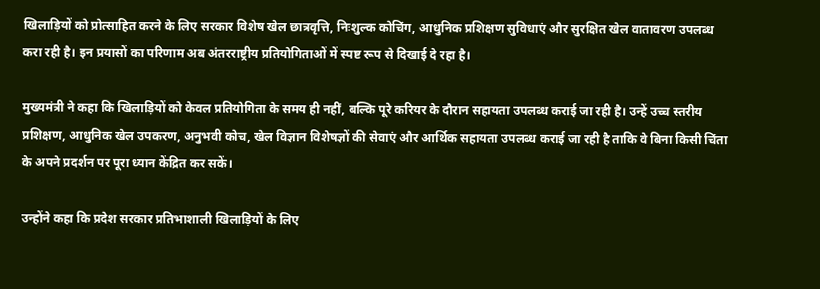खिलाड़ियों को प्रोत्साहित करने के लिए सरकार विशेष खेल छात्रवृत्ति, निःशुल्क कोचिंग, आधुनिक प्रशिक्षण सुविधाएं और सुरक्षित खेल वातावरण उपलब्ध करा रही है। इन प्रयासों का परिणाम अब अंतरराष्ट्रीय प्रतियोगिताओं में स्पष्ट रूप से दिखाई दे रहा है।

मुख्यमंत्री ने कहा कि खिलाड़ियों को केवल प्रतियोगिता के समय ही नहीं, बल्कि पूरे करियर के दौरान सहायता उपलब्ध कराई जा रही है। उन्हें उच्च स्तरीय प्रशिक्षण, आधुनिक खेल उपकरण, अनुभवी कोच, खेल विज्ञान विशेषज्ञों की सेवाएं और आर्थिक सहायता उपलब्ध कराई जा रही है ताकि वे बिना किसी चिंता के अपने प्रदर्शन पर पूरा ध्यान केंद्रित कर सकें।

उन्होंने कहा कि प्रदेश सरकार प्रतिभाशाली खिलाड़ियों के लिए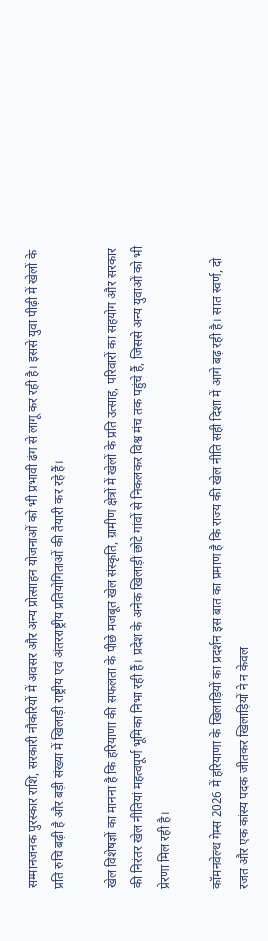सम्मानजनक पुरस्कार राशि, सरकारी नौकरियों में अवसर और अन्य प्रोत्साहन योजनाओं को भी प्रभावी ढंग से लागू कर रही है। इससे युवा पीढ़ी में खेलों के प्रति रुचि बढ़ी है और बड़ी संख्या में खिलाड़ी राष्ट्रीय एवं अंतरराष्ट्रीय प्रतियोगिताओं की तैयारी कर रहे हैं।

खेल विशेषज्ञों का मानना है कि हरियाणा की सफलता के पीछे मजबूत खेल संस्कृति, ग्रामीण क्षेत्रों में खेलों के प्रति उत्साह, परिवारों का सहयोग और सरकार की निरंतर खेल नीतियां महत्वपूर्ण भूमिका निभा रही हैं। प्रदेश के अनेक खिलाड़ी छोटे गांवों से निकलकर विश्व मंच तक पहुंचे हैं, जिससे अन्य युवाओं को भी प्रेरणा मिल रही है।

कॉमनवेल्थ गेम्स 2026 में हरियाणा के खिलाड़ियों का प्रदर्शन इस बात का प्रमाण है कि राज्य की खेल नीति सही दिशा में आगे बढ़ रही है। सात स्वर्ण, दो रजत और एक कांस्य पदक जीतकर खिलाड़ियों ने न केवल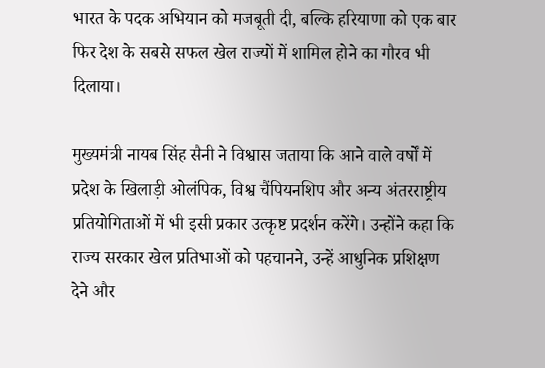भारत के पदक अभियान को मजबूती दी, बल्कि हरियाणा को एक बार फिर देश के सबसे सफल खेल राज्यों में शामिल होने का गौरव भी दिलाया।

मुख्यमंत्री नायब सिंह सैनी ने विश्वास जताया कि आने वाले वर्षों में प्रदेश के खिलाड़ी ओलंपिक, विश्व चैंपियनशिप और अन्य अंतरराष्ट्रीय प्रतियोगिताओं में भी इसी प्रकार उत्कृष्ट प्रदर्शन करेंगे। उन्होंने कहा कि राज्य सरकार खेल प्रतिभाओं को पहचानने, उन्हें आधुनिक प्रशिक्षण देने और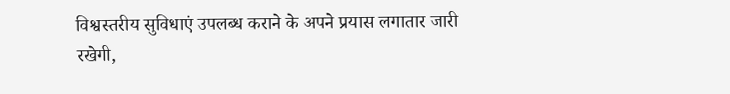विश्वस्तरीय सुविधाएं उपलब्ध कराने के अपने प्रयास लगातार जारी रखेगी,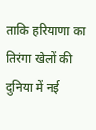ताकि हरियाणा का तिरंगा खेलों की दुनिया में नई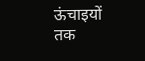ऊंचाइयों तक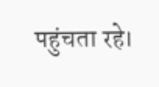पहुंचता रहे।